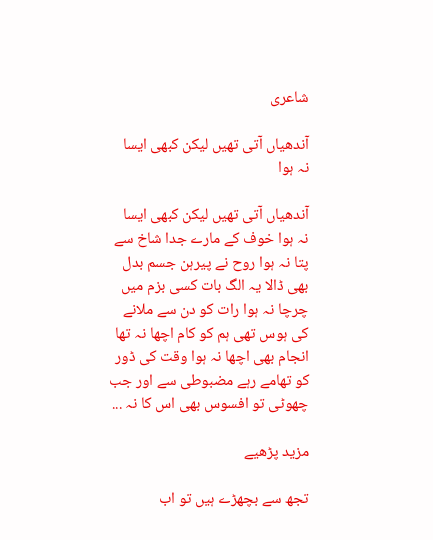شاعری

آندھیاں آتی تھیں لیکن کبھی ایسا نہ ہوا

آندھیاں آتی تھیں لیکن کبھی ایسا نہ ہوا خوف کے مارے جدا شاخ سے پتا نہ ہوا روح نے پیرہن جسم بدل بھی ڈالا یہ الگ بات کسی بزم میں چرچا نہ ہوا رات کو دن سے ملانے کی ہوس تھی ہم کو کام اچھا نہ تھا انجام بھی اچھا نہ ہوا وقت کی ڈور کو تھامے رہے مضبوطی سے اور جب چھوٹی تو افسوس بھی اس کا نہ ...

مزید پڑھیے

تجھ سے بچھڑے ہیں تو اب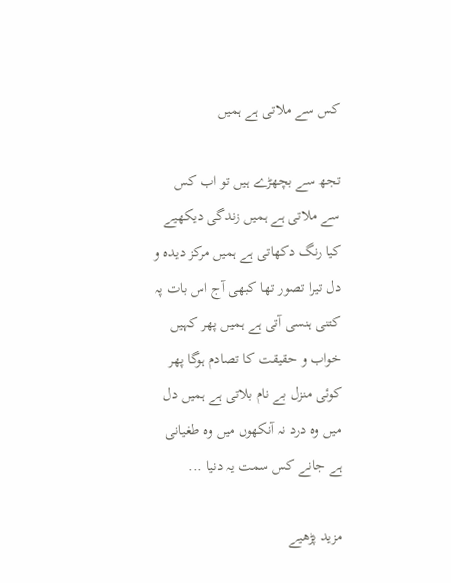کس سے ملاتی ہے ہمیں

تجھ سے بچھڑے ہیں تو اب کس سے ملاتی ہے ہمیں زندگی دیکھیے کیا رنگ دکھاتی ہے ہمیں مرکز دیدہ و دل تیرا تصور تھا کبھی آج اس بات پہ کتنی ہنسی آتی ہے ہمیں پھر کہیں خواب و حقیقت کا تصادم ہوگا پھر کوئی منزل بے نام بلاتی ہے ہمیں دل میں وہ درد نہ آنکھوں میں وہ طغیانی ہے جانے کس سمت یہ دنیا ...

مزید پڑھیے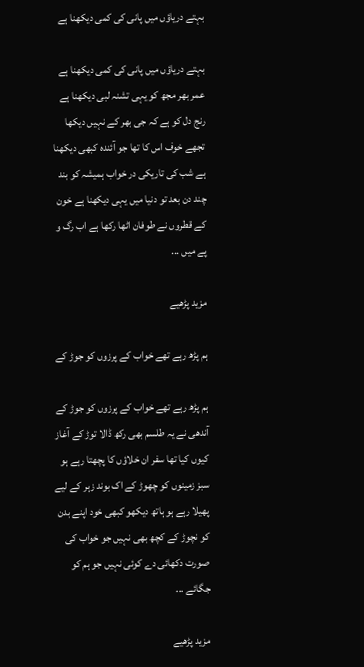بہتے دریاؤں میں پانی کی کمی دیکھنا ہے

بہتے دریاؤں میں پانی کی کمی دیکھنا ہے عمر بھر مجھ کو یہی تشنہ لبی دیکھنا ہے رنج دل کو ہے کہ جی بھر کے نہیں دیکھا تجھے خوف اس کا تھا جو آئندہ کبھی دیکھنا ہے شب کی تاریکی در خواب ہمیشہ کو بند چند دن بعد تو دنیا میں یہی دیکھنا ہے خون کے قطروں نے طوفان اٹھا رکھا ہے اب رگ و پے میں ...

مزید پڑھیے

ہم پڑھ رہے تھے خواب کے پرزوں کو جوڑ کے

ہم پڑھ رہے تھے خواب کے پرزوں کو جوڑ کے آندھی نے یہ طلسم بھی رکھ ڈالا توڑ کے آغاز کیوں کیا تھا سفر ان خلاؤں کا پچھتا رہے ہو سبز زمینوں کو چھوڑ کے اک بوند زہر کے لیے پھیلا رہے ہو ہاتھ دیکھو کبھی خود اپنے بدن کو نچوڑ کے کچھ بھی نہیں جو خواب کی صورت دکھائی دے کوئی نہیں جو ہم کو جگائے ...

مزید پڑھیے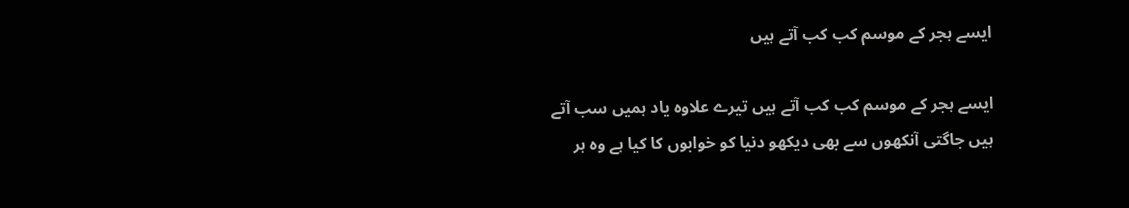ایسے ہجر کے موسم کب کب آتے ہیں

ایسے ہجر کے موسم کب کب آتے ہیں تیرے علاوہ یاد ہمیں سب آتے ہیں جاگتی آنکھوں سے بھی دیکھو دنیا کو خوابوں کا کیا ہے وہ ہر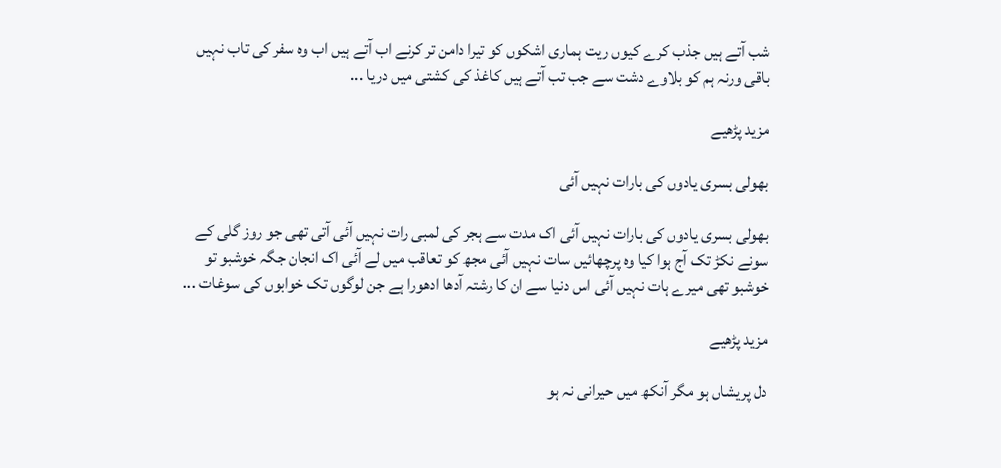شب آتے ہیں جذب کرے کیوں ریت ہماری اشکوں کو تیرا دامن تر کرنے اب آتے ہیں اب وہ سفر کی تاب نہیں باقی ورنہ ہم کو بلاوے دشت سے جب تب آتے ہیں کاغذ کی کشتی میں دریا ...

مزید پڑھیے

بھولی بسری یادوں کی بارات نہیں آئی

بھولی بسری یادوں کی بارات نہیں آئی اک مدت سے ہجر کی لمبی رات نہیں آئی آتی تھی جو روز گلی کے سونے نکڑ تک آج ہوا کیا وہ پرچھائیں سات نہیں آئی مجھ کو تعاقب میں لے آئی اک انجان جگہ خوشبو تو خوشبو تھی میرے ہات نہیں آئی اس دنیا سے ان کا رشتہ آدھا ادھورا ہے جن لوگوں تک خوابوں کی سوغات ...

مزید پڑھیے

دل پریشاں ہو مگر آنکھ میں حیرانی نہ ہو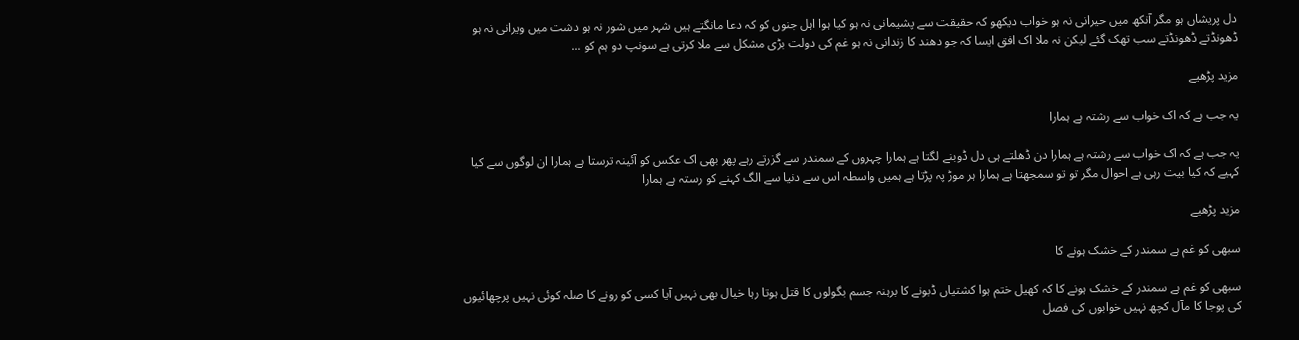دل پریشاں ہو مگر آنکھ میں حیرانی نہ ہو خواب دیکھو کہ حقیقت سے پشیمانی نہ ہو کیا ہوا اہل جنوں کو کہ دعا مانگتے ہیں شہر میں شور نہ ہو دشت میں ویرانی نہ ہو ڈھونڈتے ڈھونڈتے سب تھک گئے لیکن نہ ملا اک افق ایسا کہ جو دھند کا زندانی نہ ہو غم کی دولت بڑی مشکل سے ملا کرتی ہے سونپ دو ہم کو ...

مزید پڑھیے

یہ جب ہے کہ اک خواب سے رشتہ ہے ہمارا

یہ جب ہے کہ اک خواب سے رشتہ ہے ہمارا دن ڈھلتے ہی دل ڈوبنے لگتا ہے ہمارا چہروں کے سمندر سے گزرتے رہے پھر بھی اک عکس کو آئینہ ترستا ہے ہمارا ان لوگوں سے کیا کہیے کہ کیا بیت رہی ہے احوال مگر تو تو سمجھتا ہے ہمارا ہر موڑ پہ پڑتا ہے ہمیں واسطہ اس سے دنیا سے الگ کہنے کو رستہ ہے ہمارا

مزید پڑھیے

سبھی کو غم ہے سمندر کے خشک ہونے کا

سبھی کو غم ہے سمندر کے خشک ہونے کا کہ کھیل ختم ہوا کشتیاں ڈبونے کا برہنہ جسم بگولوں کا قتل ہوتا رہا خیال بھی نہیں آیا کسی کو رونے کا صلہ کوئی نہیں پرچھائیوں کی پوجا کا مآل کچھ نہیں خوابوں کی فصل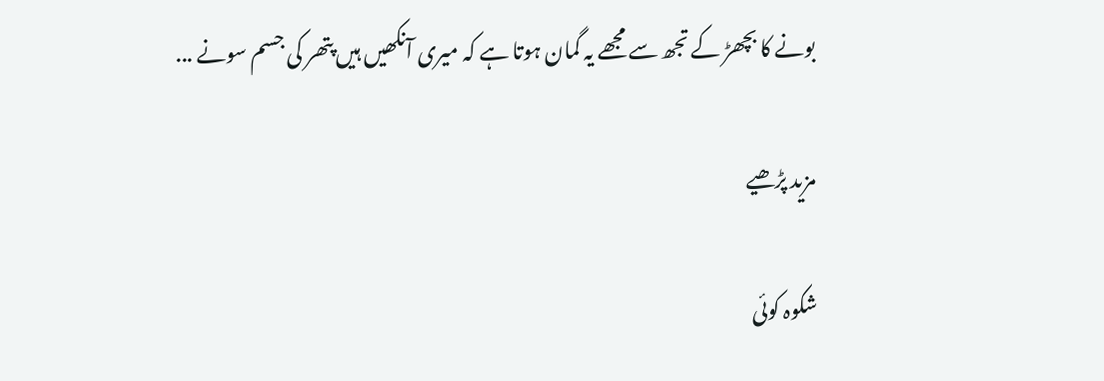بونے کا بچھڑ کے تجھ سے مجھے یہ گمان ہوتا ہے کہ میری آنکھیں ہیں پتھر کی جسم سونے ...

مزید پڑھیے

شکوہ کوئی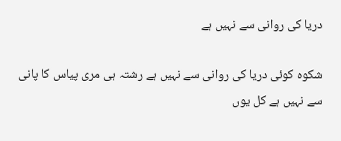دریا کی روانی سے نہیں ہے

شکوہ کوئی دریا کی روانی سے نہیں ہے رشتہ ہی مری پیاس کا پانی سے نہیں ہے کل یوں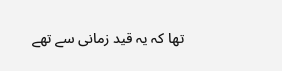تھا کہ یہ قید زمانی سے تھے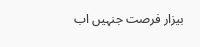بیزار فرصت جنہیں اب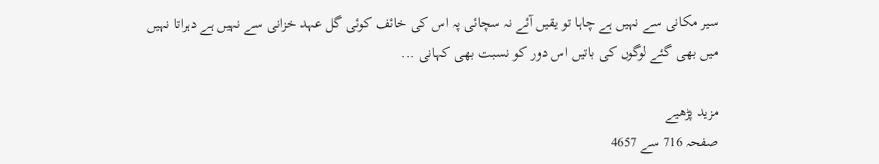سیر مکانی سے نہیں ہے چاہا تو یقیں آئے نہ سچائی پہ اس کی خائف کوئی گل عہد خزانی سے نہیں ہے دہراتا نہیں میں بھی گئے لوگوں کی باتیں اس دور کو نسبت بھی کہانی ...

مزید پڑھیے
صفحہ 716 سے 4657